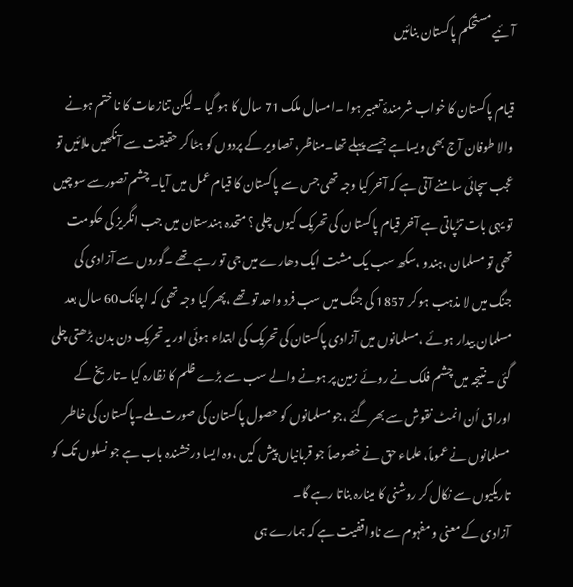آئیے مستحکم پاکستان بنائیں

قیام پاکستان کا خواب شرمندۂ تعبیر ہوا ۔امسال ملک 71 سال کا ہو گیا ۔لیکن تنازعات کا نا ختم ہونے والا طوفان آج بھی ویساہے جیسے پہلے تھا۔مناظر، تصاویر کے پردوں کو ہٹا کر حقیقت سے آنکھیں ملائیں تو عجب سچائی سامنے آتی ہے کہ آخر کیا وجہ تھی جس سے پاکستان کا قیام عمل میں آیا۔ چشم تصورسے سوچیں تو یہی بات تڑپاتی ہے آخر قیام پاکستا ن کی تحریک کیوں چلی ؟ متحدہ ہندستان میں جب انگریز کی حکومت تھی تو مسلمان ،ہندو ،سکھ سب یک مشت ایک دھارے میں جی تو رہے تھے ۔گوروں سے آزادی کی جنگ میں لا مذہب ہو کر 1857 کی جنگ میں سب فرد واحد تو تھے ،پھر کیا وجہ تھی کہ اچانک60 سال بعد مسلمان بیدار ہوئے ،مسلمانوں میں آزادی پاکستان کی تحریک کی ابتداء ہوئی اور یہ تحریک دن بدن بڑھتی چلی گئی ۔نتیجہ میں چشم فلک نے روئے زمین پر ہونے والے سب سے بڑے ظلم کا نظارہ کیا ۔تاریخ کے اوراق اُن انمٹ نقوش سے بھر گئے ،جو مسلمانوں کو حصول پاکستان کی صورت ملے۔پاکستان کی خاطر مسلمانوں نے عموماً، علماء حق نے خصوصاً جو قربانیاں پیش کیں ،وہ ایسا درخشندہ باب ہے جو نسلوں تک کو تاریکیوں سے نکال کر روشنی کا مینارہ بناتا رہے گا۔
آزادی کے معنی و مفہوم سے ناواقفیت ہے کہ ہمارے ہی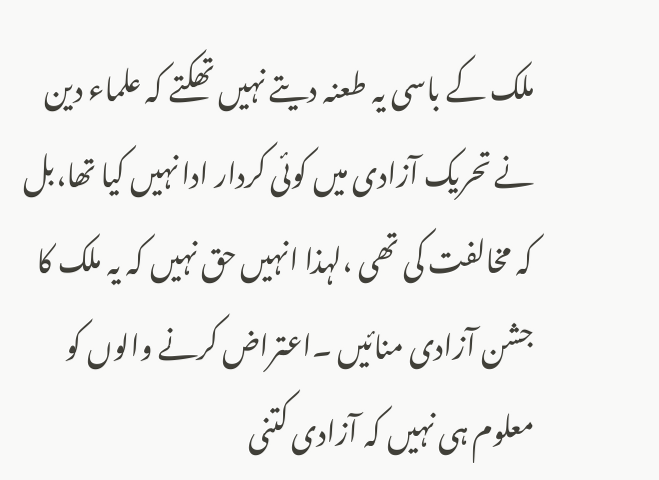ملک کے باسی یہ طعنہ دیتے نہیں تھکتے کہ علماء دین نے تحریک آزادی میں کوئی کردار ادا نہیں کیا تھا،بل کہ مخالفت کی تھی ،لہذا انہیں حق نہیں کہ یہ ملک کا جشن آزادی منائیں ۔اعتراض کرنے والوں کو معلوم ہی نہیں کہ آزادی کتنی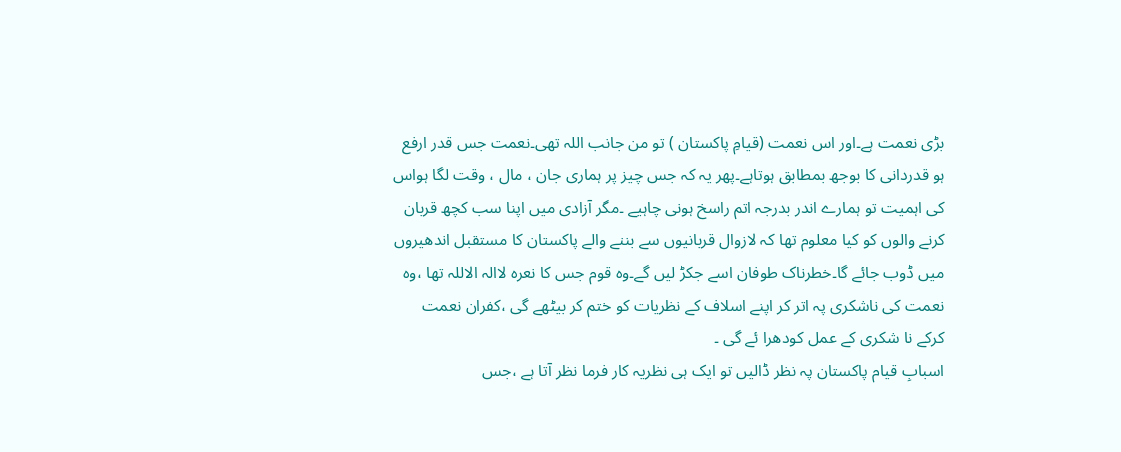بڑی نعمت ہے۔اور اس نعمت (قیامِ پاکستان ) تو من جانب اللہ تھی۔نعمت جس قدر ارفع ہو قدردانی کا بوجھ بمطابق ہوتاہے۔پھر یہ کہ جس چیز پر ہماری جان ، مال ، وقت لگا ہواس کی اہمیت تو ہمارے اندر بدرجہ اتم راسخ ہونی چاہیے ۔مگر آزادی میں اپنا سب کچھ قربان کرنے والوں کو کیا معلوم تھا کہ لازوال قربانیوں سے بننے والے پاکستان کا مستقبل اندھیروں میں ڈوب جائے گا۔خطرناک طوفان اسے جکڑ لیں گے۔وہ قوم جس کا نعرہ لاالہ الاللہ تھا ،وہ نعمت کی ناشکری پہ اتر کر اپنے اسلاف کے نظریات کو ختم کر بیٹھے گی ،کفران نعمت کرکے نا شکری کے عمل کودھرا ئے گی ۔
اسبابِ قیام پاکستان پہ نظر ڈالیں تو ایک ہی نظریہ کار فرما نظر آتا ہے ،جس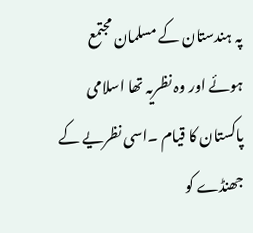پہ ہندستان کے مسلمان مجتمع ہوئے اور وہ نظریہ تھا اسلامی پاکستان کا قیام ۔اسی نظریے کے جھنڈے کو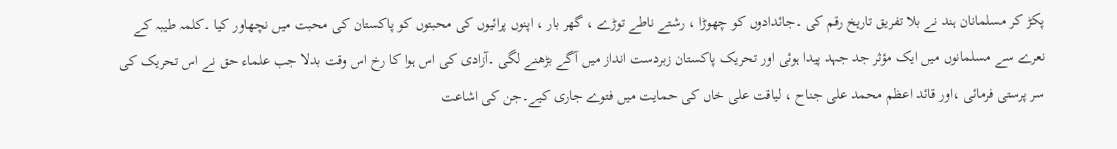پکڑ کر مسلمانان ہند نے بلا تفریق تاریخ رقم کی ۔جائدادوں کو چھوڑا ، رشتے ناطے توڑے ، گھر بار ، اپنوں پرائیوں کی محبتوں کو پاکستان کی محبت میں نچھاور کیا ۔کلمہ طیبہ کے نعرے سے مسلمانوں میں ایک مؤثر جد جہد پیدا ہوئی اور تحریک پاکستان زبردست انداز میں آگے بڑھنے لگی ۔آزادی کی اس ہوا کا رخ اس وقت بدلا جب علماء حق نے اس تحریک کی سر پرستی فرمائی ،اور قائد اعظم محمد علی جناح ، لیاقت علی خاں کی حمایت میں فتوے جاری کیے۔جن کی اشاعت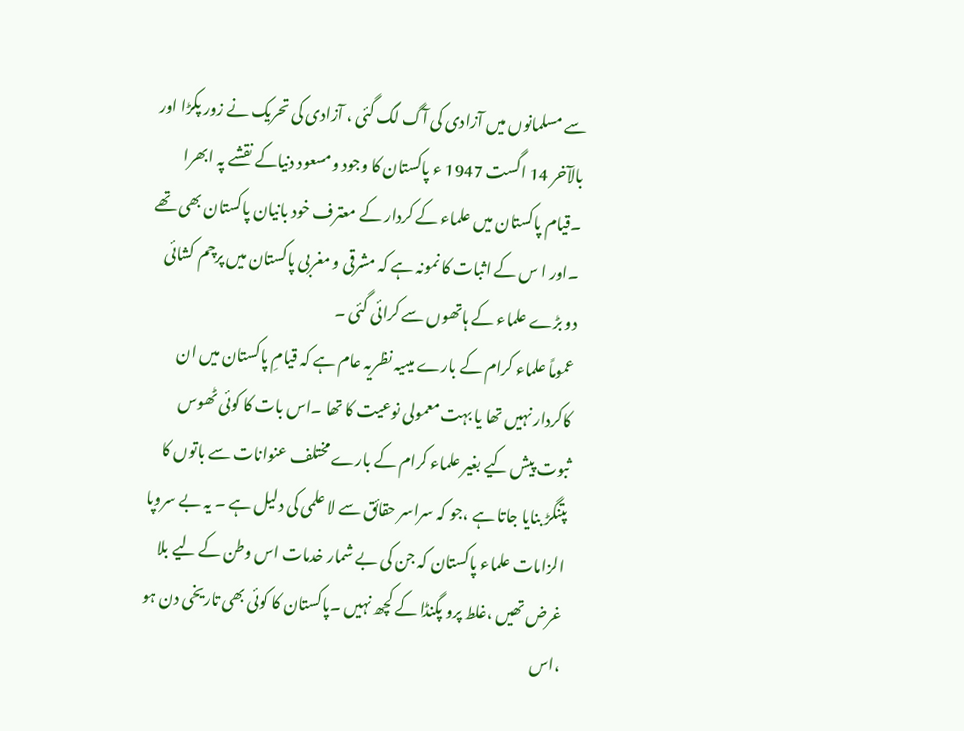سے مسلمانوں میں آزادی کی آگ لگ گئی ، آزادی کی تحریک نے زور پکڑا اور بالآخر 14 اگست 1947 ء پاکستان کا وجود ومسعود دنیاکے نقشے پہ ابھرا ۔قیام پاکستان میں علماء کے کردار کے معترف خود بانیان پاکستان بھی تھے ۔اور ا س کے اثبات کا نمونہ ہے کہ مشرقی و مغربی پاکستان میں پرچم کشائی دو بڑے علماء کے ہاتھوں سے کرائی گئی ۔
عموماً علماء کرام کے بارے میںیہ نظریہ عام ہے کہ قیامِ پاکستان میں ان کاکردار نہیں تھا یا بہت معمولی نوعیت کا تھا ۔اس بات کا کوئی ٹھوس ثبوت پیش کیے بغیر علماء کرام کے بارے مختلف عنوانات سے باتوں کا پتنگڑ بنایا جاتا ہے ،جو کہ سراسر حقائق سے لا علمی کی دلیل ہے ۔ یہ بے سروپا الزامات علماء پاکستان کہ جن کی بے شمار خدمات اس وطن کے لیے بلا غرض تھیں ،غلط پرو پگنڈا کے کچھ نہیں ۔پاکستان کا کوئی بھی تاریخی دن ہو ،اس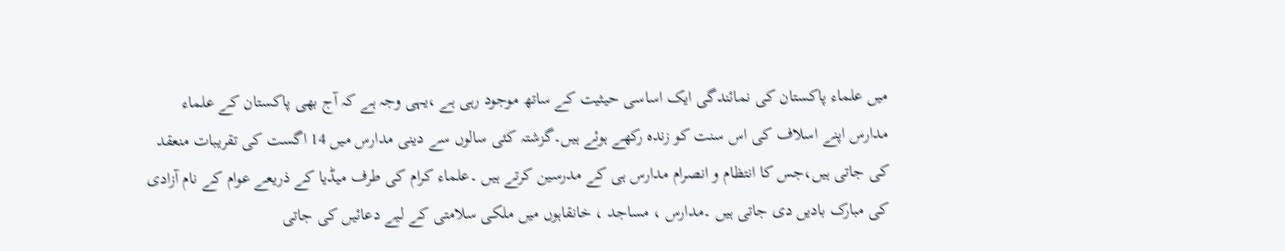میں علماء پاکستان کی نمائندگی ایک اساسی حیثیت کے ساتھ موجود رہی ہے ،یہی وجہ ہے کہ آج بھی پاکستان کے علماء مدارس اپنے اسلاف کی اس سنت کو زندہ رکھے ہوئے ہیں۔گزشتہ کئی سالوں سے دینی مدارس میں 14 اگست کی تقریبات منعقد کی جاتی ہیں،جس کا انتظام و انصرام مدارس ہی کے مدرسین کرتے ہیں ۔علماء کرام کی طرف میڈیا کے ذریعے عوام کے نام آزادی کی مبارک بادیں دی جاتی ہیں ۔مدارس ، مساجد ، خانقاہوں میں ملکی سلامتی کے لیے دعائیں کی جاتی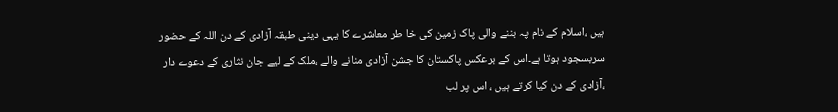ہیں ،اسلام کے نام پہ بننے والی پاک زمین کی خا طر معاشرے کا یہی دینی طبقہ آزادی کے دن اللہ کے حضور سربسجود ہوتا ہے۔اس کے برعکس پاکستان کا جشن آزادی منانے والے ،ملک کے لیے جان نثاری کے دعوے دار ،آزادی کے دن کیا کرتے ہیں ، اس پر لب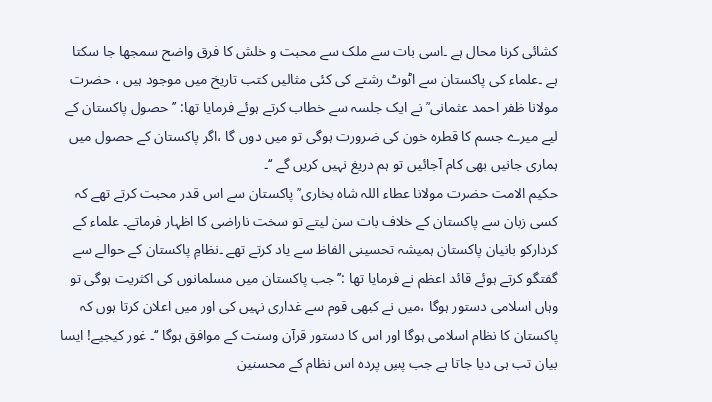کشائی کرنا محال ہے ۔اسی بات سے ملک سے محبت و خلش کا فرق واضح سمجھا جا سکتا ہے ۔علماء کی پاکستان سے اٹوٹ رشتے کی کئی مثالیں کتب تاریخ میں موجود ہیں ، حضرت مولانا ظفر احمد عثمانی ؒ نے ایک جلسہ سے خطاب کرتے ہوئے فرمایا تھا: ’’حصول پاکستان کے لیے میرے جسم کا قطرہ خون کی ضرورت ہوگی تو میں دوں گا ،اگر پاکستان کے حصول میں ہماری جانیں بھی کام آجائیں تو ہم دریغ نہیں کریں گے ‘‘۔
حکیم الامت حضرت مولانا عطاء اللہ شاہ بخاری ؒ پاکستان سے اس قدر محبت کرتے تھے کہ کسی زبان سے پاکستان کے خلاف بات سن لیتے تو سخت ناراضی کا اظہار فرماتے۔ علماء کے کردارکو بانیان پاکستان ہمیشہ تحسینی الفاظ سے یاد کرتے تھے ۔نظامِ پاکستان کے حوالے سے گفتگو کرتے ہوئے قائد اعظم نے فرمایا تھا :’’جب پاکستان میں مسلمانوں کی اکثریت ہوگی تو وہاں اسلامی دستور ہوگا ،میں نے کبھی قوم سے غداری نہیں کی اور میں اعلان کرتا ہوں کہ پاکستان کا نظام اسلامی ہوگا اور اس کا دستور قرآن وسنت کے موافق ہوگا ‘‘۔ غور کیجیے! ایسا بیان تب ہی دیا جاتا ہے جب پسِ پردہ اس نظام کے محسنین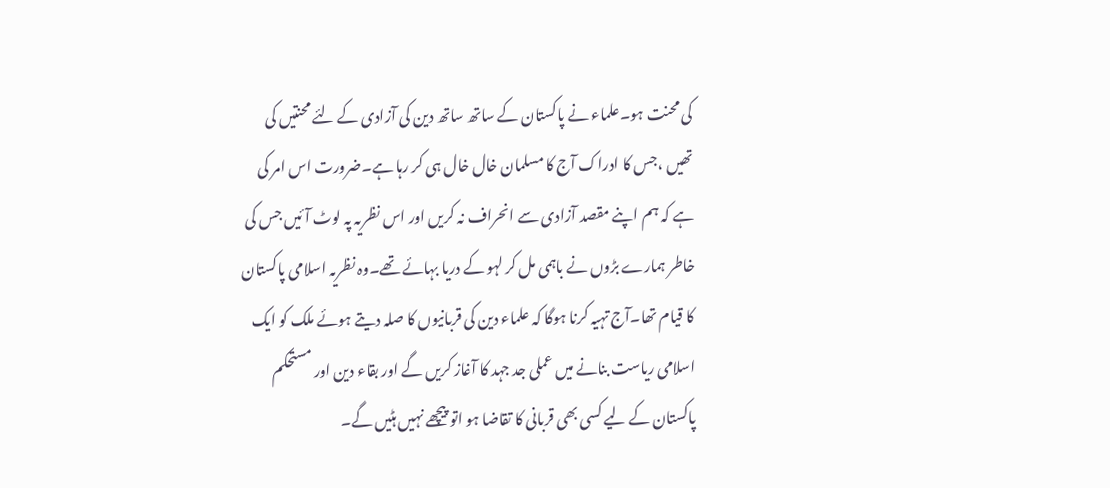کی محنت ہو۔علماء نے پاکستان کے ساتھ ساتھ دین کی آزادی کے لئے محنتیں کی تھیں ،جس کا ادراک آج کا مسلمان خال خال ہی کر رہا ہے۔ضرورت اس امر کی ہے کہ ہم اپنے مقصد آزادی سے انحراف نہ کریں اور اس نظریہ پہ لوٹ آئیں جس کی خاطر ہمارے بڑوں نے باہمی مل کر لہو کے دریا بہائے تھے۔وہ نظریہ اسلامی پاکستان کا قیام تھا۔آج تہیہ کرنا ہوگا کہ علماء دین کی قربانیوں کا صلہ دیتے ہوئے ملک کو ایک اسلامی ریاست بنانے میں عملی جد جہد کا آغاز کریں گے اور بقاء دین اور مستحکم پاکستان کے لیے کسی بھی قربانی کا تقاضا ہو اتو پیچھے نہیں ہٹیں گے۔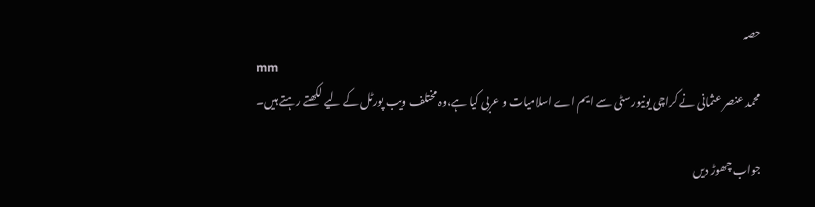حصہ
mm
محمد عنصر عثمانی نے کراچی یونیورسٹی سے ایم اے اسلامیات و عربی کیا ہے،وہ مختلف ویب پورٹل کے لیے لکھتے رہتے ہیں۔

جواب چھوڑ دیں